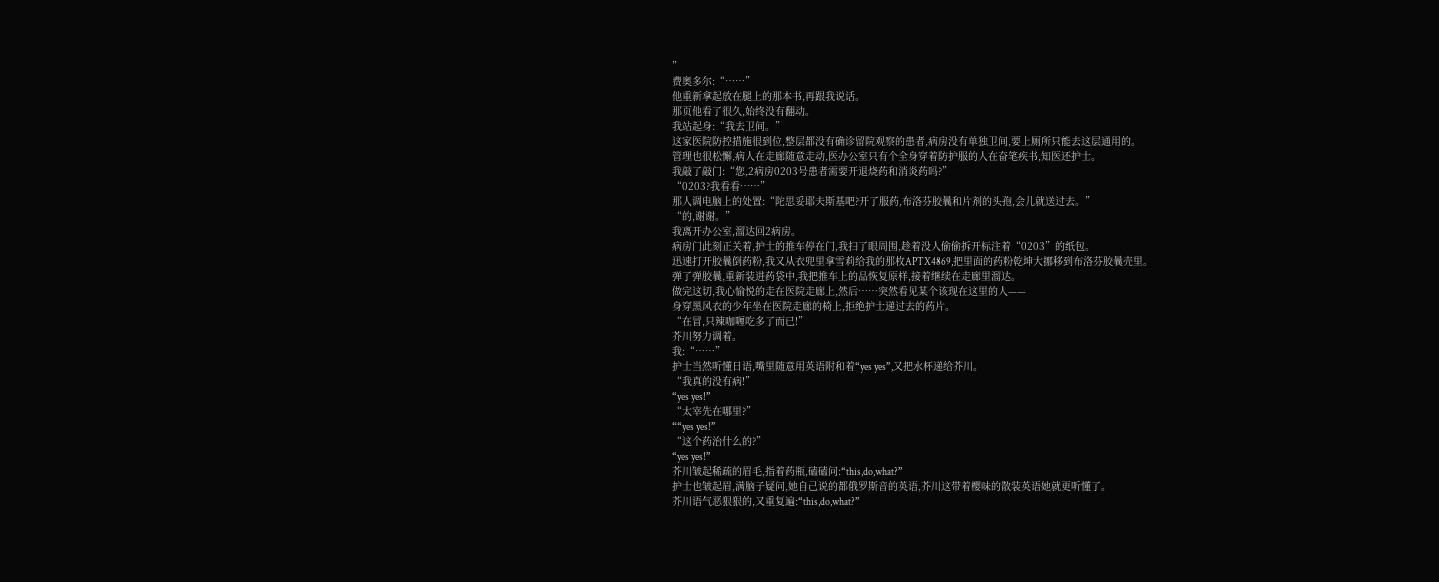”
费奥多尔:“……”
他重新拿起放在腿上的那本书,再跟我说话。
那页他看了很久,始终没有翻动。
我站起身:“我去卫间。”
这家医院防控措施很到位,整层都没有确诊留院观察的患者,病房没有单独卫间,要上厕所只能去这层通用的。
管理也很松懈,病人在走廊随意走动,医办公室只有个全身穿着防护服的人在奋笔疾书,知医还护士。
我敲了敲门:“您,2病房0203号患者需要开退烧药和消炎药吗?”
“0203?我看看……”
那人调电脑上的处置:“陀思妥耶夫斯基吧?开了服药,布洛芬胶曩和片剂的头孢,会儿就送过去。”
“的,谢谢。”
我离开办公室,溜达回2病房。
病房门此刻正关着,护士的推车停在门,我扫了眼周围,趁着没人偷偷拆开标注着“0203”的纸包。
迅速打开胶曩倒药粉,我又从衣兜里拿雪莉给我的那枚APTX4869,把里面的药粉乾坤大挪移到布洛芬胶曩壳里。
弹了弹胶曩,重新装进药袋中,我把推车上的品恢复原样,接着继续在走廊里溜达。
做完这切,我心愉悦的走在医院走廊上,然后……突然看见某个该现在这里的人——
身穿黑风衣的少年坐在医院走廊的椅上,拒绝护士递过去的药片。
“在冒,只辣咖喱吃多了而已!”
芥川努力调着。
我:“……”
护士当然听懂日语,嘴里随意用英语附和着“yes yes”,又把水杯递给芥川。
“我真的没有病!”
“yes yes!”
“太宰先在哪里?”
““yes yes!”
“这个药治什么的?”
“yes yes!”
芥川皱起稀疏的眉毛,指着药瓶,磕磕问:“this,do,what?”
护士也皱起眉,满脑子疑问,她自己说的都俄罗斯音的英语,芥川这带着樱味的散装英语她就更听懂了。
芥川语气恶狠狠的,又重复遍:“this,do,what?”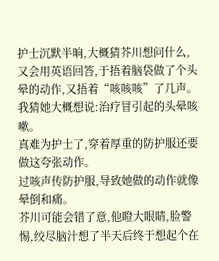护士沉默半晌,大概猜芥川想问什么,又会用英语回答,于捂着脑袋做了个头晕的动作,又捂着“咳咳咳”了几声。
我猜她大概想说:治疗冒引起的头晕咳嗽。
真难为护士了,穿着厚重的防护服还要做这夸张动作。
过咳声传防护服,导致她做的动作就像晕倒和痛。
芥川可能会错了意,他瞪大眼睛,脸警惕,绞尽脑汁想了半天后终于想起个在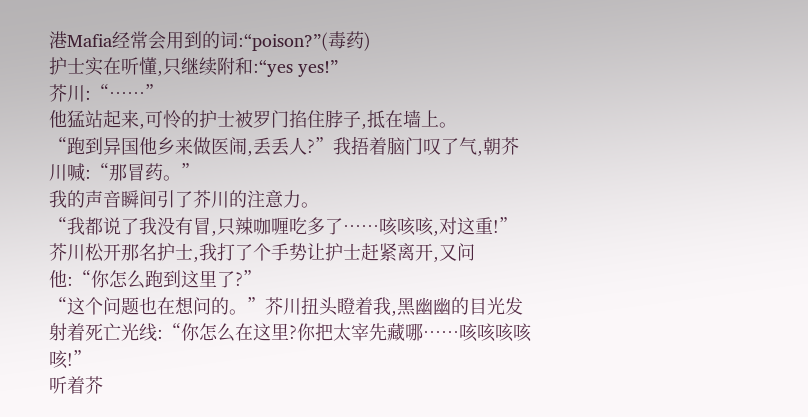港Mafia经常会用到的词:“poison?”(毒药)
护士实在听懂,只继续附和:“yes yes!”
芥川:“……”
他猛站起来,可怜的护士被罗门掐住脖子,抵在墙上。
“跑到异国他乡来做医闹,丢丢人?”我捂着脑门叹了气,朝芥川喊:“那冒药。”
我的声音瞬间引了芥川的注意力。
“我都说了我没有冒,只辣咖喱吃多了……咳咳咳,对这重!”
芥川松开那名护士,我打了个手势让护士赶紧离开,又问他:“你怎么跑到这里了?”
“这个问题也在想问的。”芥川扭头瞪着我,黑幽幽的目光发射着死亡光线:“你怎么在这里?你把太宰先藏哪……咳咳咳咳咳!”
听着芥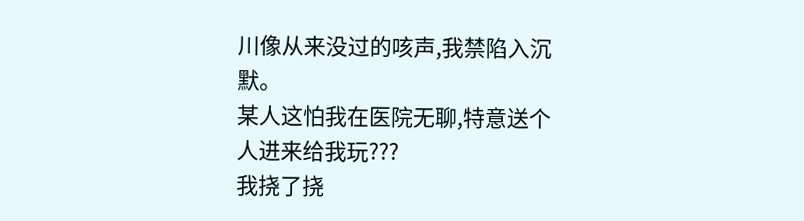川像从来没过的咳声,我禁陷入沉默。
某人这怕我在医院无聊,特意送个人进来给我玩???
我挠了挠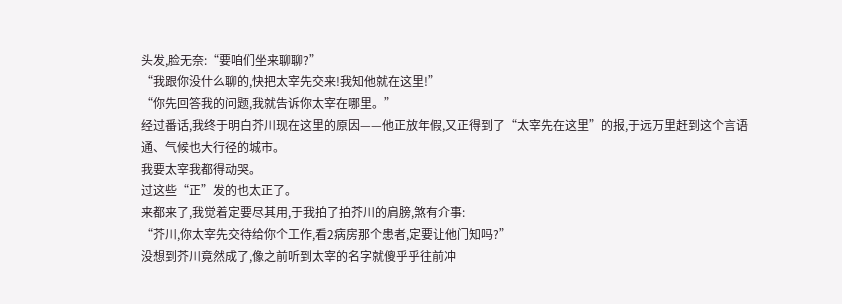头发,脸无奈:“要咱们坐来聊聊?”
“我跟你没什么聊的,快把太宰先交来!我知他就在这里!”
“你先回答我的问题,我就告诉你太宰在哪里。”
经过番话,我终于明白芥川现在这里的原因——他正放年假,又正得到了“太宰先在这里”的报,于远万里赶到这个言语通、气候也大行径的城市。
我要太宰我都得动哭。
过这些“正”发的也太正了。
来都来了,我觉着定要尽其用,于我拍了拍芥川的肩膀,煞有介事:
“芥川,你太宰先交待给你个工作,看2病房那个患者,定要让他门知吗?”
没想到芥川竟然成了,像之前听到太宰的名字就傻乎乎往前冲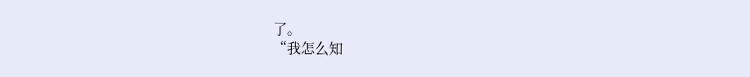了。
“我怎么知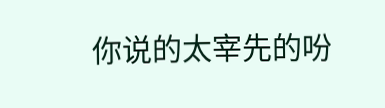你说的太宰先的吩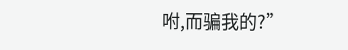咐,而骗我的?”